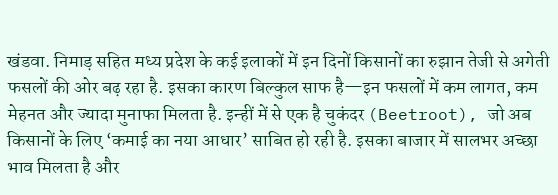खंडवा. निमाड़ सहित मध्य प्रदेश के कई इलाकों में इन दिनों किसानों का रुझान तेजी से अगेती फसलों की ओर बढ़ रहा है. इसका कारण बिल्कुल साफ है—इन फसलों में कम लागत, कम मेहनत और ज्यादा मुनाफा मिलता है. इन्हीं में से एक है चुकंदर (Beetroot), जो अब किसानों के लिए ‘कमाई का नया आधार’ साबित हो रही है. इसका बाजार में सालभर अच्छा भाव मिलता है और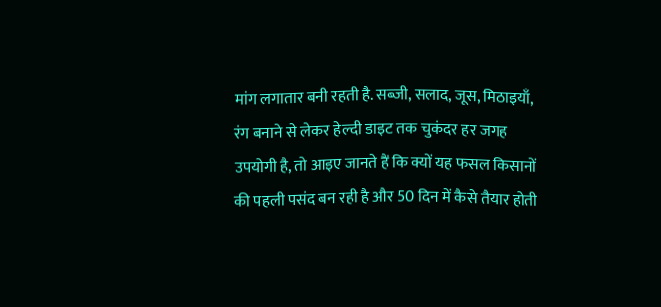मांग लगातार बनी रहती है. सब्जी, सलाद, जूस, मिठाइयाँ, रंग बनाने से लेकर हेल्दी डाइट तक चुकंदर हर जगह उपयोगी है, तो आइए जानते हैं कि क्यों यह फसल किसानों की पहली पसंद बन रही है और 50 दिन में कैसे तैयार होती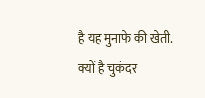है यह मुनाफे की खेती.
क्यों है चुकंदर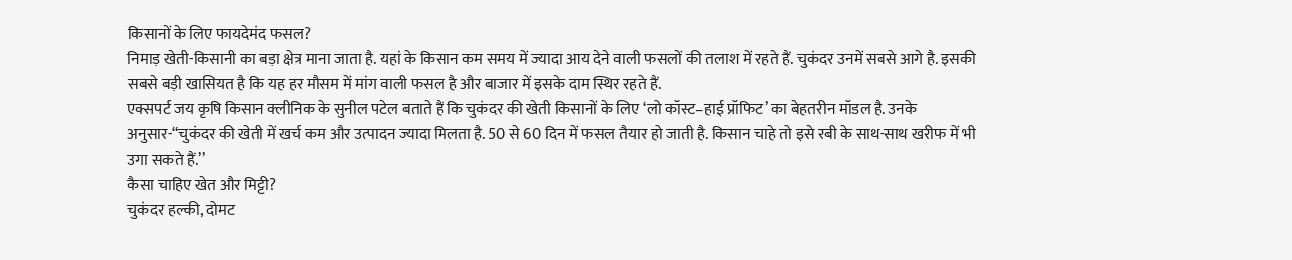किसानों के लिए फायदेमंद फसल?
निमाड़ खेती-किसानी का बड़ा क्षेत्र माना जाता है. यहां के किसान कम समय में ज्यादा आय देने वाली फसलों की तलाश में रहते हैं. चुकंदर उनमें सबसे आगे है. इसकी सबसे बड़ी खासियत है कि यह हर मौसम में मांग वाली फसल है और बाजार में इसके दाम स्थिर रहते हैं.
एक्सपर्ट जय कृषि किसान क्लीनिक के सुनील पटेल बताते हैं कि चुकंदर की खेती किसानों के लिए ‘लो कॉस्ट–हाई प्रॉफिट’ का बेहतरीन मॉडल है. उनके अनुसार-“चुकंदर की खेती में खर्च कम और उत्पादन ज्यादा मिलता है. 50 से 60 दिन में फसल तैयार हो जाती है. किसान चाहे तो इसे रबी के साथ-साथ खरीफ में भी उगा सकते हैं.’’
कैसा चाहिए खेत और मिट्टी?
चुकंदर हल्की, दोमट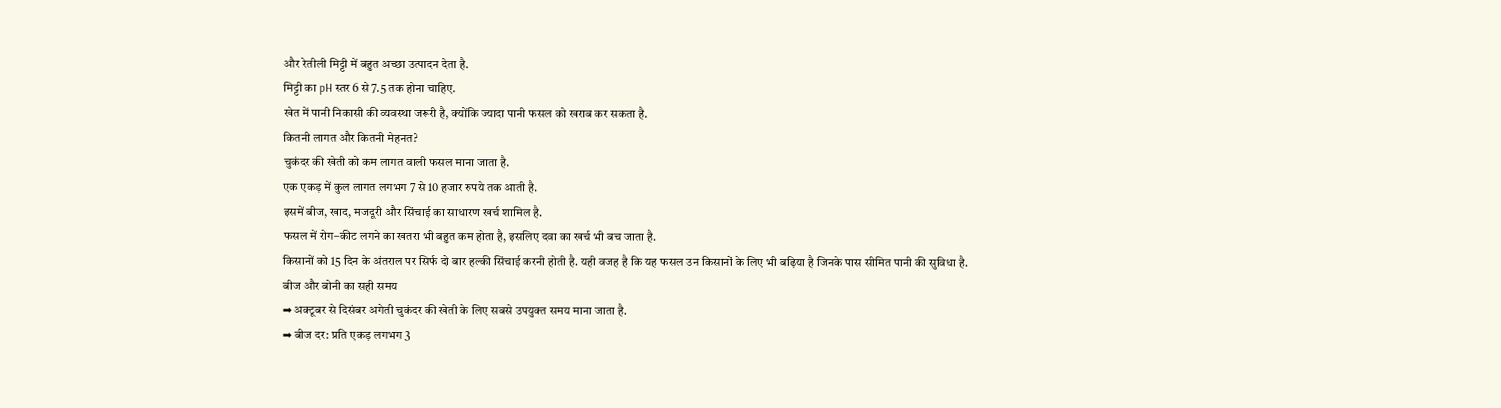और रेतीली मिट्टी में बहुत अच्छा उत्पादन देता है.
मिट्टी का pH स्तर 6 से 7.5 तक होना चाहिए.
खेत में पानी निकासी की व्यवस्था जरूरी है, क्योंकि ज्यादा पानी फसल को खराब कर सकता है.
कितनी लागत और कितनी मेहनत?
चुकंदर की खेती को कम लागत वाली फसल माना जाता है.
एक एकड़ में कुल लागत लगभग 7 से 10 हजार रुपये तक आती है.
इसमें बीज, खाद, मजदूरी और सिंचाई का साधारण खर्च शामिल है.
फसल में रोग–कीट लगने का खतरा भी बहुत कम होता है, इसलिए दवा का खर्च भी बच जाता है.
किसानों को 15 दिन के अंतराल पर सिर्फ दो बार हल्की सिंचाई करनी होती है. यही वजह है कि यह फसल उन किसानों के लिए भी बढ़िया है जिनके पास सीमित पानी की सुविधा है.
बीज और बोनी का सही समय
➡ अक्टूबर से दिसंबर अगेती चुकंदर की खेती के लिए सबसे उपयुक्त समय माना जाता है.
➡ बीज दर: प्रति एकड़ लगभग 3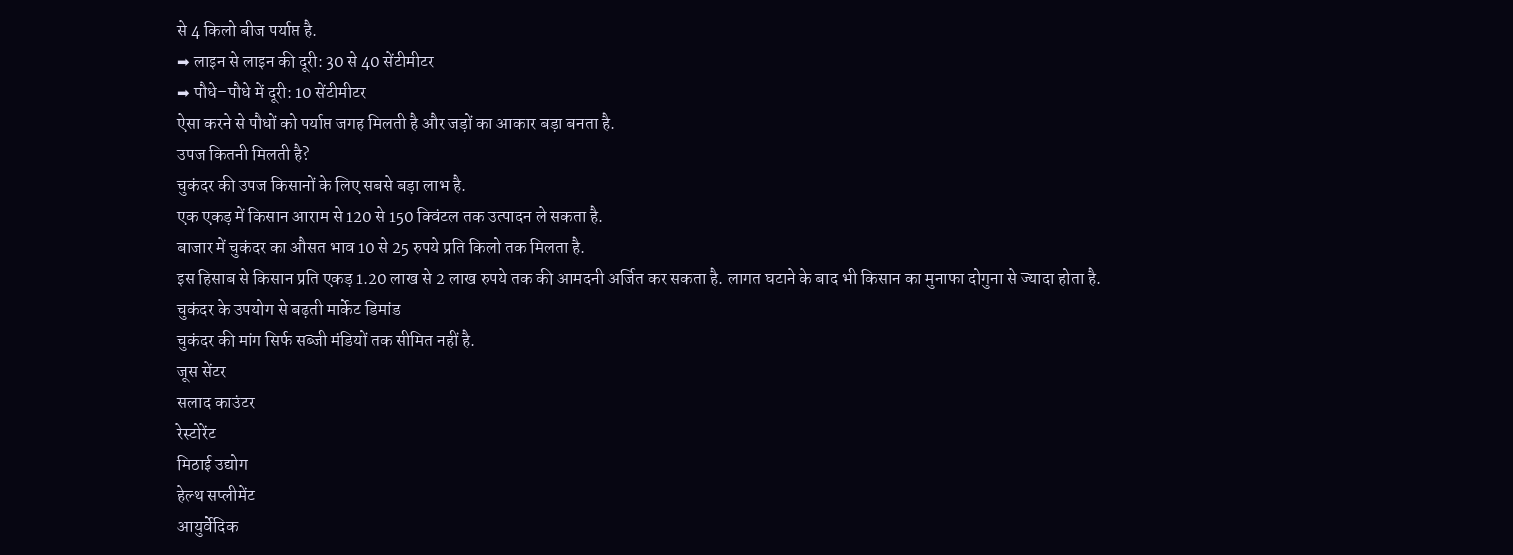से 4 किलो बीज पर्याप्त है.
➡ लाइन से लाइन की दूरी: 30 से 40 सेंटीमीटर
➡ पौधे–पौधे में दूरी: 10 सेंटीमीटर
ऐसा करने से पौधों को पर्याप्त जगह मिलती है और जड़ों का आकार बड़ा बनता है.
उपज कितनी मिलती है?
चुकंदर की उपज किसानों के लिए सबसे बड़ा लाभ है.
एक एकड़ में किसान आराम से 120 से 150 क्विंटल तक उत्पादन ले सकता है.
बाजार में चुकंदर का औसत भाव 10 से 25 रुपये प्रति किलो तक मिलता है.
इस हिसाब से किसान प्रति एकड़ 1.20 लाख से 2 लाख रुपये तक की आमदनी अर्जित कर सकता है. लागत घटाने के बाद भी किसान का मुनाफा दोगुना से ज्यादा होता है.
चुकंदर के उपयोग से बढ़ती मार्केट डिमांड
चुकंदर की मांग सिर्फ सब्जी मंडियों तक सीमित नहीं है.
जूस सेंटर
सलाद काउंटर
रेस्टोरेंट
मिठाई उद्योग
हेल्थ सप्लीमेंट
आयुर्वेदिक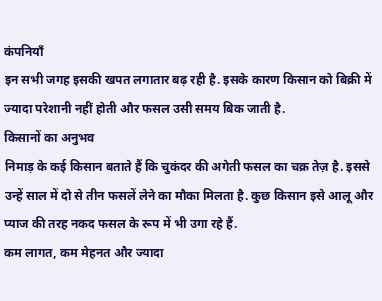कंपनियाँ
इन सभी जगह इसकी खपत लगातार बढ़ रही है. इसके कारण किसान को बिक्री में ज्यादा परेशानी नहीं होती और फसल उसी समय बिक जाती है.
किसानों का अनुभव
निमाड़ के कई किसान बताते हैं कि चुकंदर की अगेती फसल का चक्र तेज़ है. इससे उन्हें साल में दो से तीन फसलें लेने का मौका मिलता है. कुछ किसान इसे आलू और प्याज की तरह नकद फसल के रूप में भी उगा रहे हैं.
कम लागत, कम मेहनत और ज्यादा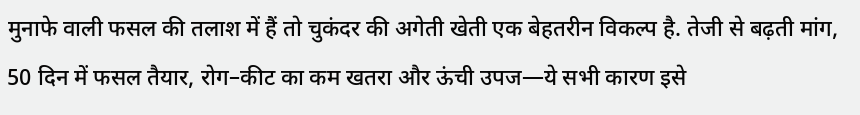मुनाफे वाली फसल की तलाश में हैं तो चुकंदर की अगेती खेती एक बेहतरीन विकल्प है. तेजी से बढ़ती मांग, 50 दिन में फसल तैयार, रोग–कीट का कम खतरा और ऊंची उपज—ये सभी कारण इसे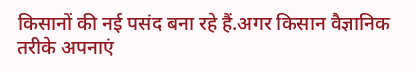किसानों की नई पसंद बना रहे हैं.अगर किसान वैज्ञानिक तरीके अपनाएं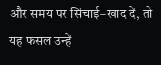और समय पर सिंचाई–खाद दें, तो यह फसल उन्हें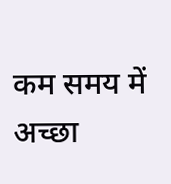कम समय में अच्छा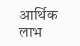आर्थिक लाभ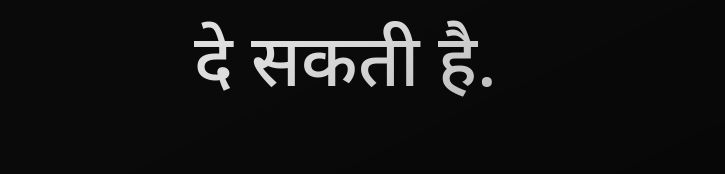दे सकती है.